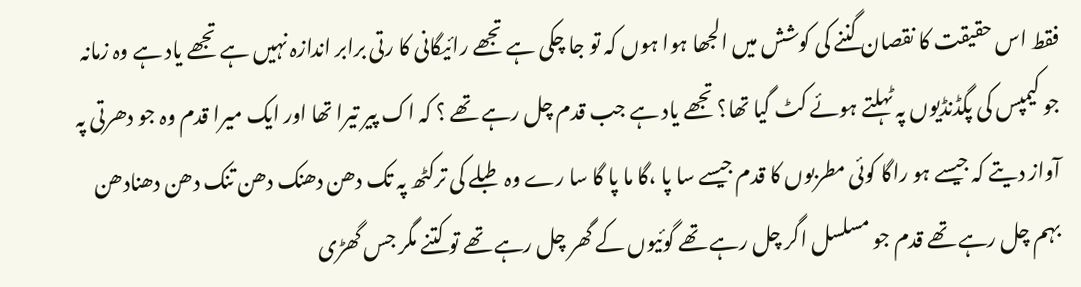فقط اس حقیقت کا نقصان گننے کی کوشش میں الجھا ہوا ہوں کہ تو جا چکی ہے تجھے رائیگانی کا رتی برابر اندازہ نہیں ہے تجھے یاد ہے وہ زمانہ جو کیمپس کی پگڈنڈیوں پہ ٹہلتے ہوئے کٹ گیا تھا؟ تجھے یاد ہے جب قدم چل رہے تھے ؟ کہ اک پیر تیرا تھا اور ایک میرا قدم وہ جو دھرتی پہ آواز دیتے کہ جیسے ہو راگا کوئی مطربوں کا قدم جیسے سا پا ،گا ما پا گا سا رے وہ طبلے کی ترکٹھ پہ تک دھن دھنک دھن تنک دھن دھنادھن بہم چل رہے تھے قدم جو مسلسل اگر چل رہے تھے گوئیوں کے گھر چل رہے تھے تو کتنے مگر جس گھڑی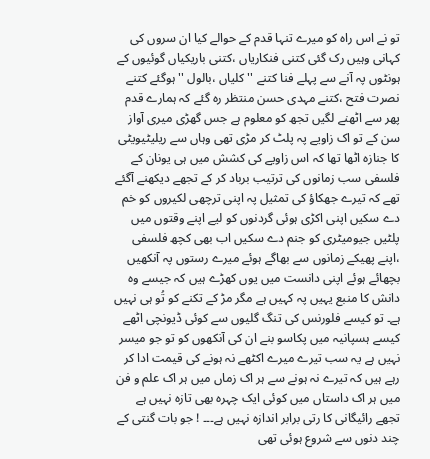تو نے اس راہ کو میرے تنہا قدم کے حوالے کیا ان سروں کی کہانی وہیں رک گئی کتنی فنکاریاں ،کتنی باریکیاں گوئیوں کے ہونٹوں پہ آنے سے پہلے فنا کتنے '' کلیاں ،بالول '' ہوگئے کتنے نصرت فتح ،کتنے مہدی حسن منتظر رہ گئے کہ ہمارے قدم پھر سے اٹھنے لگیں تجھ کو معلوم ہے جس گھڑی میری آواز سن کے تو اک زاویے پہ پلٹ کر مڑی تھی وہاں سے ریلیٹیویٹی کا جنازہ اٹھا تھا کہ اس زاویے کی کشش میں ہی یونان کے فلسفی سب زمانوں کی ترتیب برباد کر کے تجھے دیکھنے آگئے تھے کہ تیرے جھکاؤ کی تمثیل پہ اپنی ترچھی لکیروں کو خم دے سکیں اپنی اکڑی ہوئی گردنوں کو لیے اپنے وقتوں میں پلٹیں جیومیٹری کو جنم دے سکیں اب بھی کچھ فلسفی ،اپنے پھیکے زمانوں سے بھاگے ہوئے میرے رستوں پہ آنکھیں بچھائے ہوئے اپنی دانست میں یوں کھڑے ہیں کہ جیسے وہ دانش کا منبع یہیں پہ کہیں ہے مگر مڑ کے تکنے کو تُو ہی نہیں ہے۔ تو کیسے فلورنس کی تنگ گلیوں سے کوئی ڈیونچی اٹھے کیسے ہسپانیہ میں پکاسو بنے ان کی آنکھوں کو تو جو میسر نہیں ہے یہ سب تیرے میرے اکٹھے نہ ہونے کی قیمت ادا کر رہے ہیں کہ تیرے نہ ہونے سے ہر اک زماں میں ہر اک علم و فن میں ہر اک داستاں میں کوئی ایک چہرہ بھی تازہ نہیں ہے تجھے رائیگانی کا رتی برابر اندازہ نہیں ہے۔۔۔ ! جو بات گنتی کے چند دنوں سے شروع ہوئی تھی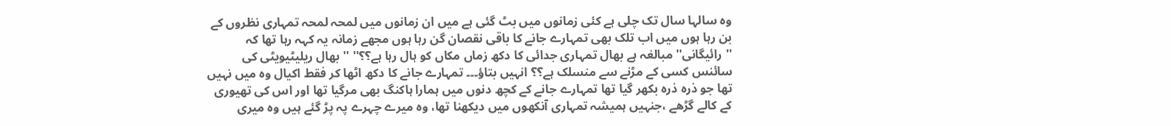وہ سالہا سال تک چلی ہے کئی زمانوں میں بٹ گئی ہے میں ان زمانوں میں لمحہ لمحہ تمہاری نظروں کے بن رہا ہوں میں اب تلک بھی تمہارے جانے کا باقی نقصان گن رہا ہوں مجھے زمانہ یہ کہہ رہا تھا کہ ''رائیگانی'' مبالغہ ہے بھال تمہاری جدائی کا دکھ زماں مکاں کو ہال رہا ہے؟؟'' ''بھال ریلیٹیویٹی کی سائنس کسی کے مڑنے سے منسلک ہے؟؟ انہیں بتاؤ۔۔۔ تمہارے جانے کا دکھ اٹھا کر فقط اکیال وہ میں نہیں تھا جو ذرہ ذرہ بکھر گیا تھا تمہارے جانے کے کچھ دنوں میں ہمارا ہاکنگ بھی مرگیا تھا اور اس کی تھیوری کے کالے گڑھے ،جنہیں ہمیشہ تمہاری آنکھوں میں دیکھنا تھا، وہ میرے چہرے پہ پڑ گئے ہیں وہ میری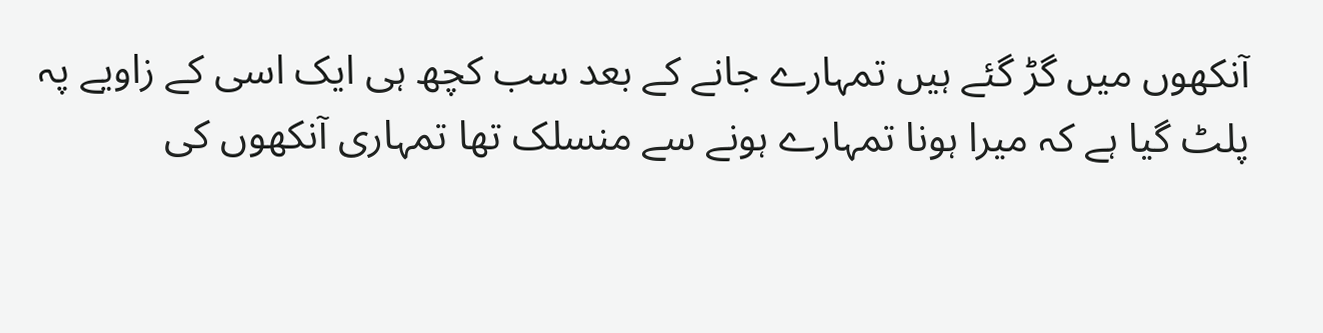آنکھوں میں گڑ گئے ہیں تمہارے جانے کے بعد سب کچھ ہی ایک اسی کے زاویے پہ پلٹ گیا ہے کہ میرا ہونا تمہارے ہونے سے منسلک تھا تمہاری آنکھوں کی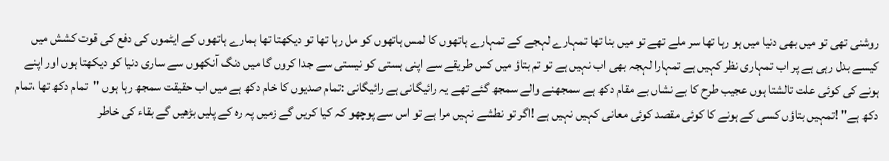روشنی تھی تو میں بھی دنیا میں ہو رہا تھا سر ملے تھے تو میں بنا تھا تمہارے لہجے کے تمہارے ہاتھوں کا لمس ہاتھوں کو مل رہا تھا تو دیکھتا تھا ہمارے ہاتھوں کے ایٹموں کی دفع کی قوت کشش میں کیسے بدل رہی ہے پر اب تمہاری نظر کہیں ہے تمہارا لہجہ بھی اب نہیں ہے تو تم بتاؤ میں کس طریقے سے اپنی ہستی کو نیستی سے جدا کروں گا میں دنگ آنکھوں سے ساری دنیا کو دیکھتا ہوں اور اپنے ہونے کی کوئی علت تالشتا ہوں عجیب طرح کا بے نشاں بے مقام دکھ ہے سمجھنے والے سمجھ گئے تھے یہ رائیگانی ہے رائیگانی :تمام صدیوں کا خام دکھ ہے میں اب حقیقت سمجھ رہا ہوں ''تمام دکھ تھا ،تمام دکھ ہے'' !تمہیں بتاؤں کسی کے ہونے کا کوئی مقصد کوئی معانی کہیں نہیں ہے !اگر تو نطشے نہیں مرا ہے تو اس سے پوچھو کہ کیا کریں گے زمیں پہ رہ کے پلیں بڑھیں گے بقاء کی خاطر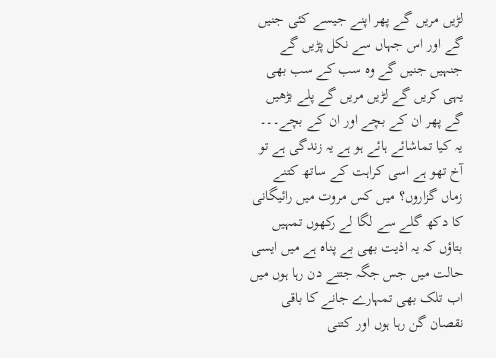لڑیں مریں گے پھر اپنے جیسے کئی جنیں گے اور اس جہاں سے نکل پڑیں گے جنہیں جنیں گے وہ سب کے سب بھی یہی کریں گے لڑیں مریں گے پلے بڑھیں گے پھر ان کے بچے اور ان کے بچے۔۔۔ یہ کیا تماشائے ہائے ہو ہے یہ زندگی ہے تو آخ تھو ہے اسی کراہت کے ساتھ کتنے زماں گزاروں؟ میں کس مروت میں رائیگانی کا دکھ گلے سے لگا لے رکھوں تمہیں بتاؤں کہ یہ اذیت بھی بے پناہ ہے میں ایسی حالت میں جس جگہ جتنے دن رہا ہوں میں اب تلک بھی تمہارے جانے کا باقی نقصان گن رہا ہوں اور کتنی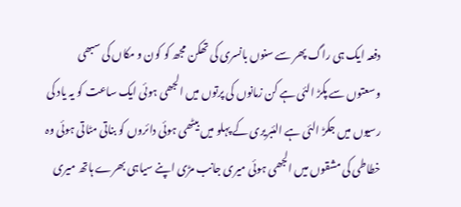دفعہ ایک ہی راگ پھر سے سنوں بانسری کی تھکن مجھ کو کون و مکاں کی سبھی وسعتوں سے پکڑ الئی ہے کن زمانوں کی پرتوں میں الجھی ہوئی ایک ساعت کو یہ یاد کی رسیوں میں جکڑ الئی ہے الئبریری کے پہلو میں بیٹھی ہوئی دائروں کو بناتی مٹاتی ہوئی وہ خطاطی کی مشقوں میں الجھی ہوئی میری جانب مڑی اپنے سیاہی بھرے ہاتھ میری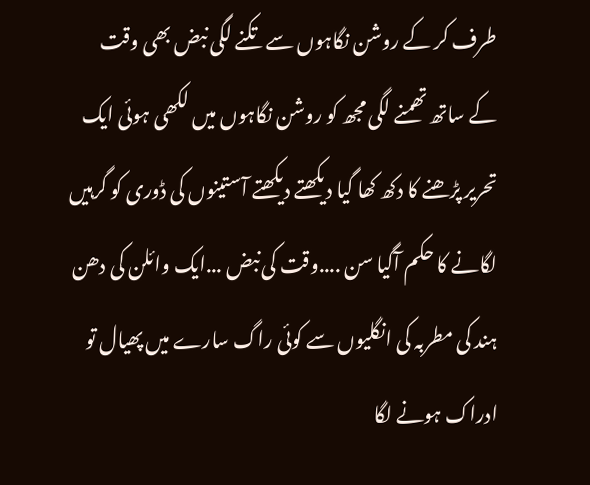طرف کر کے روشن نگاہوں سے تکنے لگی نبض بھی وقت کے ساتھ تھمنے لگی مجھ کو روشن نگاہوں میں لکھی ہوئی ایک تحریر پڑھنے کا دکھ کھا گیا دیکھتے دیکھتے آستینوں کی ڈوری کو گرہیں لگانے کا حکم آگیا سن ....وقت کی نبض ...ایک وائلن کی دھن ہند کی مطربہ کی انگلیوں سے کوئی راگ سارے میں پھیال تو ادراک ہونے لگا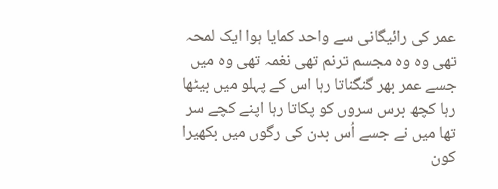عمر کی رائیگانی سے واحد کمایا ہوا ایک لمحہ تھی وہ وہ مجسم ترنم تھی نغمہ تھی وہ میں جسے عمر بھر گنگناتا رہا اس کے پہلو میں بیٹھا رہا کچھ برس سروں کو پکاتا رہا اپنے کچے سر تھا میں نے جسے اُس بدن کی رگوں میں بکھیرا کون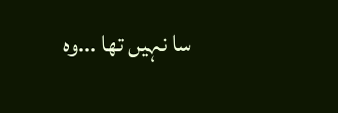سا نہیں تھا ...وہ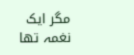مگر ایک نغمہ تھا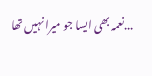...نعمہ بھی ایسا جو میرا نہیں تھا